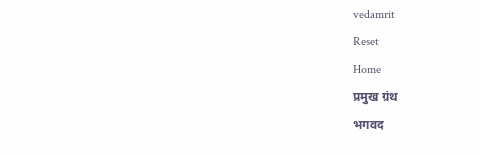vedamrit
Reset
Home
प्रमुख ग्रंथ
भगवद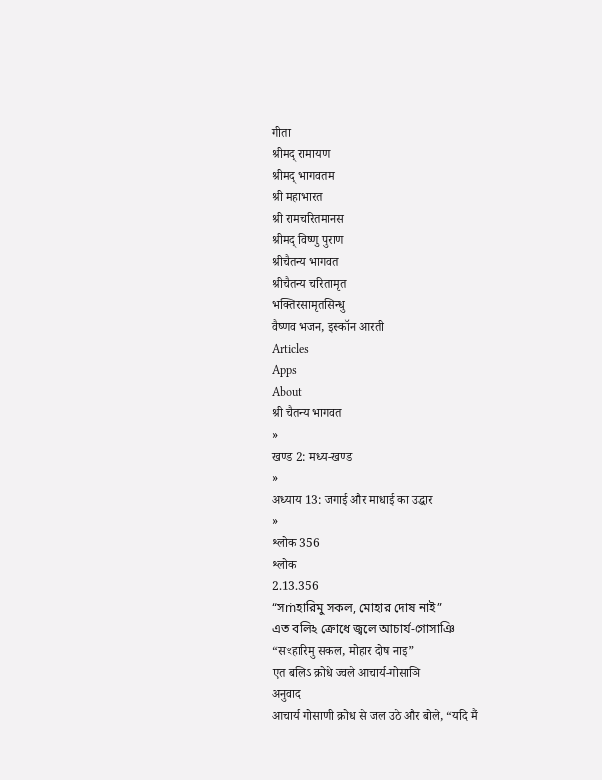गीता
श्रीमद् रामायण
श्रीमद् भागवतम
श्री महाभारत
श्री रामचरितमानस
श्रीमद् विष्णु पुराण
श्रीचैतन्य भागवत
श्रीचैतन्य चरितामृत
भक्तिरसामृतसिन्धु
वैष्णव भजन, इस्कॉन आरती
Articles
Apps
About
श्री चैतन्य भागवत
»
खण्ड 2: मध्य-खण्ड
»
अध्याय 13: जगाई और माधाई का उद्धार
»
श्लोक 356
श्लोक
2.13.356
“সṁহারিমু সকল, মোহার দোষ নাই”
এত বলিঽ ক্রোধে জ্বলে আচার্য-গোসাঞি
“सꣳहारिमु सकल, मोहार दोष नाइ”
एत बलिऽ क्रोधे ज्वले आचार्य-गोसाञि
अनुवाद
आचार्य गोसाणी क्रोध से जल उठे और बोले, “यदि मैं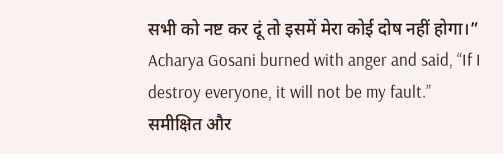सभी को नष्ट कर दूं तो इसमें मेरा कोई दोष नहीं होगा।”
Acharya Gosani burned with anger and said, “If I destroy everyone, it will not be my fault.”
समीक्षित और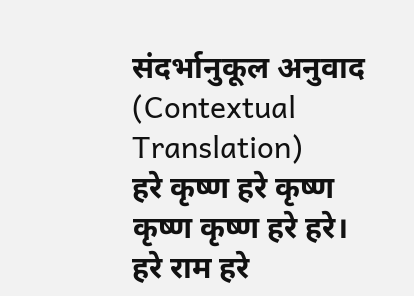संदर्भानुकूल अनुवाद (Contextual Translation)
हरे कृष्ण हरे कृष्ण कृष्ण कृष्ण हरे हरे। हरे राम हरे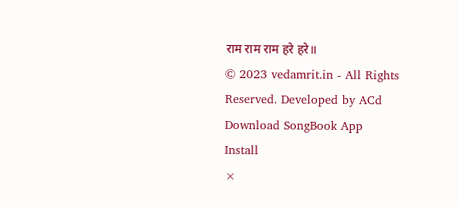राम राम राम हरे हरे॥
© 2023 vedamrit.in - All Rights Reserved. Developed by ACd
Download SongBook App
Install
×